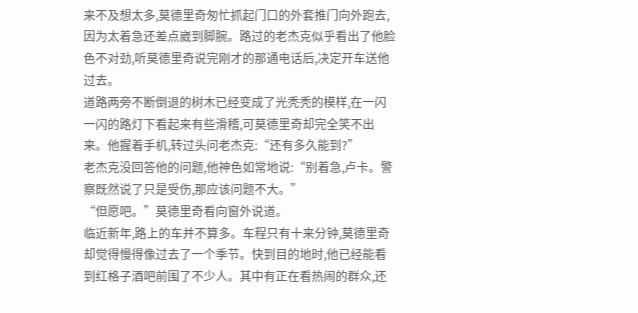来不及想太多,莫德里奇匆忙抓起门口的外套推门向外跑去,因为太着急还差点崴到脚腕。路过的老杰克似乎看出了他脸色不对劲,听莫德里奇说完刚才的那通电话后,决定开车送他过去。
道路两旁不断倒退的树木已经变成了光秃秃的模样,在一闪一闪的路灯下看起来有些滑稽,可莫德里奇却完全笑不出来。他握着手机,转过头问老杰克:“还有多久能到?”
老杰克没回答他的问题,他神色如常地说:“别着急,卢卡。警察既然说了只是受伤,那应该问题不大。”
“但愿吧。”莫德里奇看向窗外说道。
临近新年,路上的车并不算多。车程只有十来分钟,莫德里奇却觉得慢得像过去了一个季节。快到目的地时,他已经能看到红格子酒吧前围了不少人。其中有正在看热闹的群众,还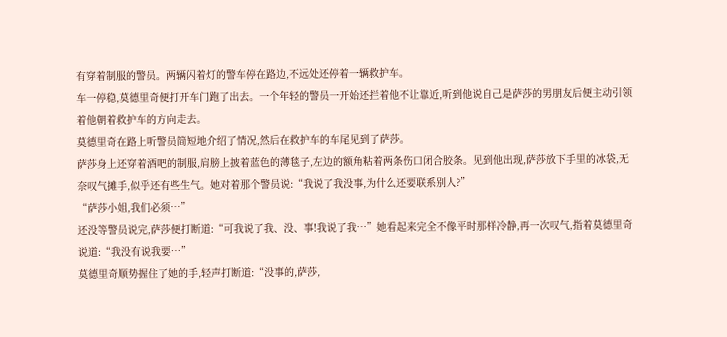有穿着制服的警员。两辆闪着灯的警车停在路边,不远处还停着一辆救护车。
车一停稳,莫德里奇便打开车门跑了出去。一个年轻的警员一开始还拦着他不让靠近,听到他说自己是萨莎的男朋友后便主动引领着他朝着救护车的方向走去。
莫德里奇在路上听警员简短地介绍了情况,然后在救护车的车尾见到了萨莎。
萨莎身上还穿着酒吧的制服,肩膀上披着蓝色的薄毯子,左边的额角粘着两条伤口闭合胶条。见到他出现,萨莎放下手里的冰袋,无奈叹气摊手,似乎还有些生气。她对着那个警员说:“我说了我没事,为什么还要联系别人?”
“萨莎小姐,我们必须…”
还没等警员说完,萨莎便打断道:“可我说了我、没、事!我说了我…”她看起来完全不像平时那样冷静,再一次叹气,指着莫德里奇说道:“我没有说我要…”
莫德里奇顺势握住了她的手,轻声打断道:“没事的,萨莎,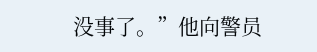没事了。”他向警员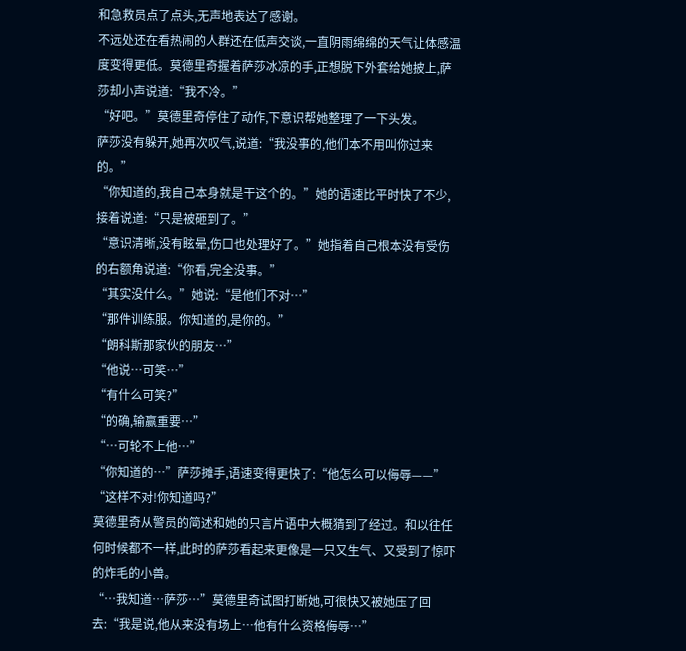和急救员点了点头,无声地表达了感谢。
不远处还在看热闹的人群还在低声交谈,一直阴雨绵绵的天气让体感温度变得更低。莫德里奇握着萨莎冰凉的手,正想脱下外套给她披上,萨莎却小声说道:“我不冷。”
“好吧。”莫德里奇停住了动作,下意识帮她整理了一下头发。
萨莎没有躲开,她再次叹气,说道:“我没事的,他们本不用叫你过来的。”
“你知道的,我自己本身就是干这个的。”她的语速比平时快了不少,接着说道:“只是被砸到了。”
“意识清晰,没有眩晕,伤口也处理好了。”她指着自己根本没有受伤的右额角说道:“你看,完全没事。”
“其实没什么。”她说:“是他们不对…”
“那件训练服。你知道的,是你的。”
“朗科斯那家伙的朋友…”
“他说…可笑…”
“有什么可笑?”
“的确,输赢重要…”
“…可轮不上他…”
“你知道的…”萨莎摊手,语速变得更快了:“他怎么可以侮辱——”
“这样不对!你知道吗?”
莫德里奇从警员的简述和她的只言片语中大概猜到了经过。和以往任何时候都不一样,此时的萨莎看起来更像是一只又生气、又受到了惊吓的炸毛的小兽。
“…我知道…萨莎…”莫德里奇试图打断她,可很快又被她压了回去:“我是说,他从来没有场上…他有什么资格侮辱…”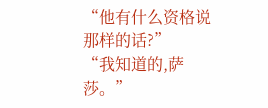“他有什么资格说那样的话?”
“我知道的,萨莎。”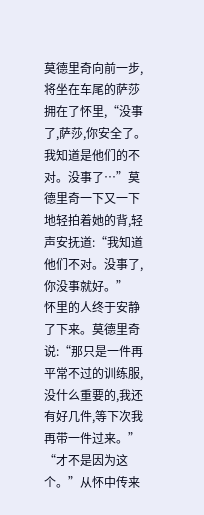莫德里奇向前一步,将坐在车尾的萨莎拥在了怀里,“没事了,萨莎,你安全了。我知道是他们的不对。没事了…”莫德里奇一下又一下地轻拍着她的背,轻声安抚道:“我知道他们不对。没事了,你没事就好。”
怀里的人终于安静了下来。莫德里奇说:“那只是一件再平常不过的训练服,没什么重要的,我还有好几件,等下次我再带一件过来。”
“才不是因为这个。”从怀中传来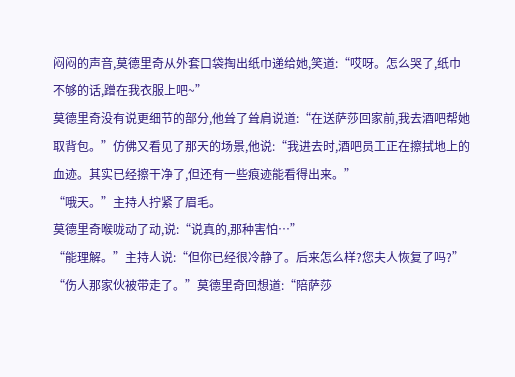闷闷的声音,莫德里奇从外套口袋掏出纸巾递给她,笑道:“哎呀。怎么哭了,纸巾不够的话,蹭在我衣服上吧~”
莫德里奇没有说更细节的部分,他耸了耸肩说道:“在送萨莎回家前,我去酒吧帮她取背包。”仿佛又看见了那天的场景,他说:“我进去时,酒吧员工正在擦拭地上的血迹。其实已经擦干净了,但还有一些痕迹能看得出来。”
“哦天。”主持人拧紧了眉毛。
莫德里奇喉咙动了动,说:“说真的,那种害怕…”
“能理解。”主持人说:“但你已经很冷静了。后来怎么样?您夫人恢复了吗?”
“伤人那家伙被带走了。”莫德里奇回想道:“陪萨莎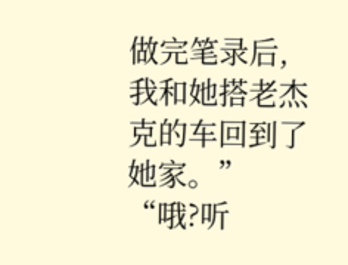做完笔录后,我和她搭老杰克的车回到了她家。”
“哦?听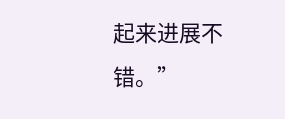起来进展不错。”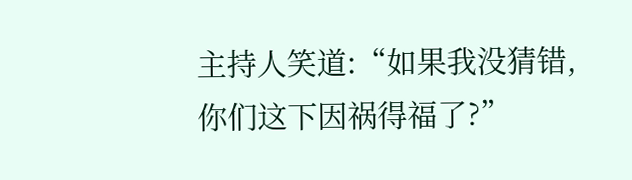主持人笑道:“如果我没猜错,你们这下因祸得福了?”